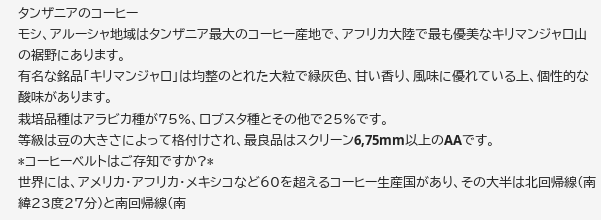タンザニアのコーヒー
モシ、アルーシャ地域はタンザニア最大のコーヒー産地で、アフリカ大陸で最も優美なキリマンジャロ山の裾野にあります。
有名な銘品「キリマンジャロ」は均整のとれた大粒で緑灰色、甘い香り、風味に優れている上、個性的な酸味があります。
栽培品種はアラビカ種が75%、ロブスタ種とその他で25%です。
等級は豆の大きさによって格付けされ、最良品はスクリーン6,75mm以上のAAです。
*コーヒーベルトはご存知ですか?*
世界には、アメリカ・アフリカ・メキシコなど60を超えるコーヒー生産国があり、その大半は北回帰線(南緯23度27分)と南回帰線(南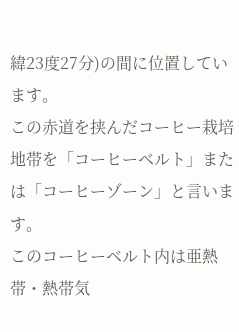緯23度27分)の間に位置しています。
この赤道を挟んだコーヒー栽培地帯を「コーヒーベルト」または「コーヒーゾーン」と言います。
このコーヒーベルト内は亜熱帯・熱帯気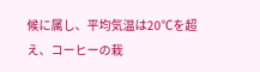候に属し、平均気温は20℃を超え、コーヒーの栽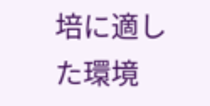培に適した環境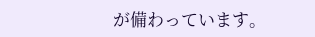が備わっています。